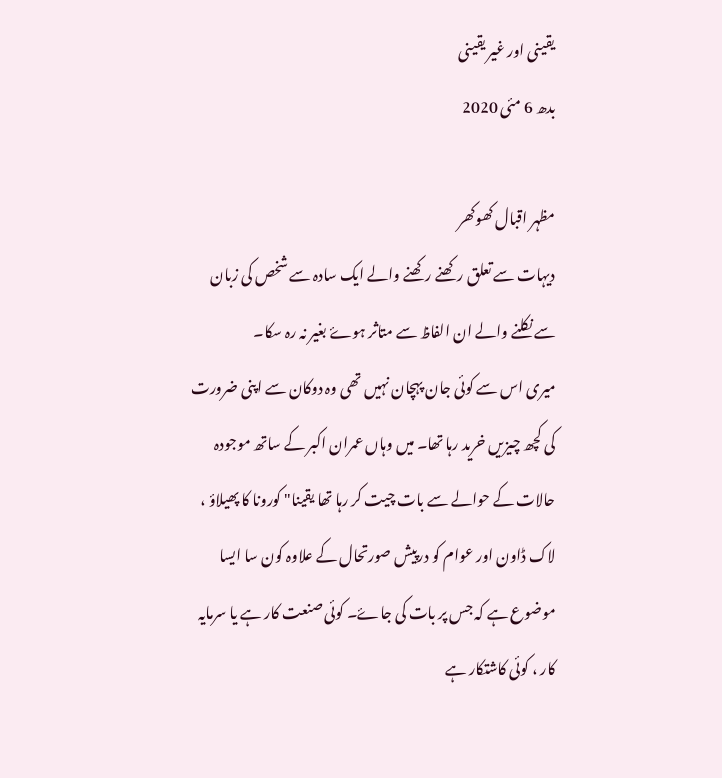یقینی اور غیر یقینی
بدھ 6 مئی 2020

مظہر اقبال کھوکھر
دیہات سے تعلق رکھنے رکھنے والے ایک سادہ سے شخص کی زبان سے نکلنے والے ان الفاظ سے متاثر ہوۓ بغیر نہ رہ سکا۔
میری اس سے کوئی جان پہچان نہیں تھی وہ دوکان سے اپنی ضرورت کی کچھ چیزیں خرید رہا تھا۔ میں وہاں عمران اکبر کے ساتھ موجودہ حالات کے حوالے سے بات چیت کر رہا تھا یقینا" کورونا کا پھیلاؤ ، لاک ڈاون اور عوام کو درپیش صورتحال کے علاوہ کون سا ایسا موضوع ہے کہ جس پر بات کی جاۓ۔ کوئی صنعت کار ہے یا سرمایہ کار ، کوئی کاشتکار ہے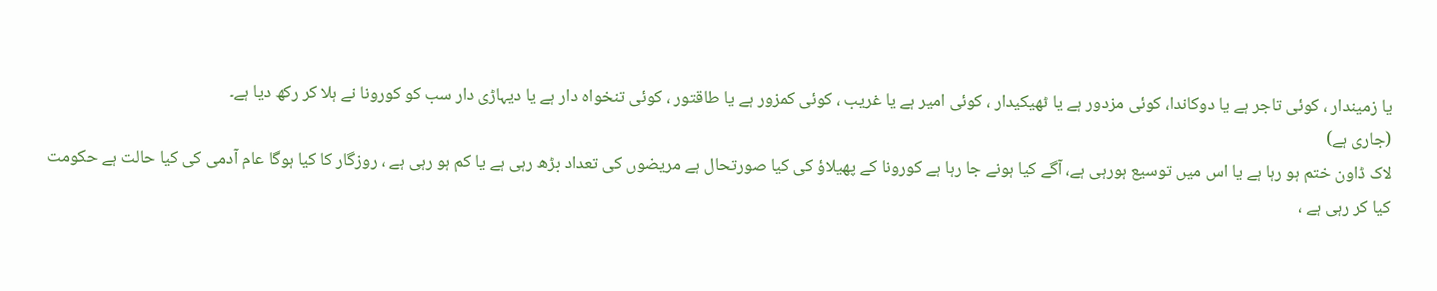یا زمیندار ، کوئی تاجر ہے یا دوکاندا، کوئی مزدور ہے یا ٹھیکیدار ، کوئی امیر ہے یا غریب ، کوئی کمزور ہے یا طاقتور ، کوئی تنخواہ دار ہے یا دیہاڑی دار سب کو کورونا نے ہلا کر رکھ دیا ہے۔
(جاری ہے)
لاک ڈاون ختم ہو رہا ہے یا اس میں توسیع ہورہی ہے، آگے کیا ہونے جا رہا ہے کورونا کے پھیلاؤ کی کیا صورتحال ہے مریضوں کی تعداد بڑھ رہی ہے یا کم ہو رہی ہے ، روزگار کا کیا ہوگا عام آدمی کی کیا حالت ہے حکومت کیا کر رہی ہے ،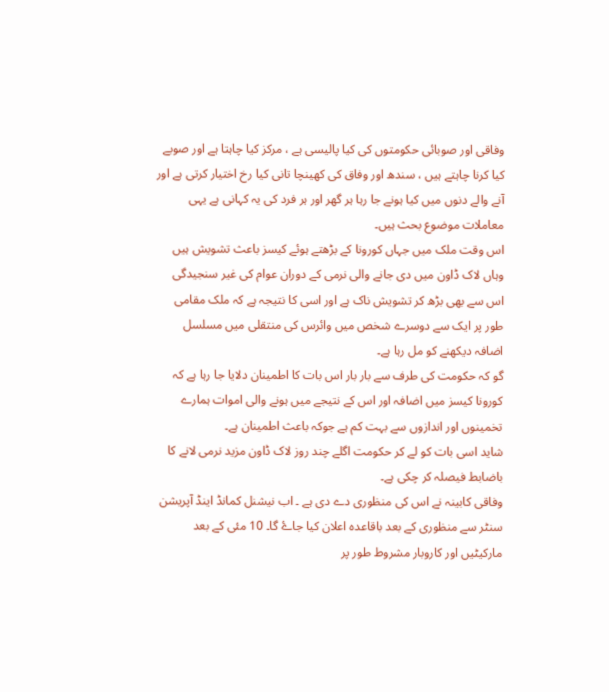وفاقی اور صوبائی حکومتوں کی کیا پالیسی ہے ، مرکز کیا چاہتا ہے اور صوبے کیا کرنا چاہتے ہیں ، سندھ اور وفاق کی کھینچا تانی کیا رخ اختیار کرتی ہے اور آنے والے دنوں میں کیا ہونے جا رہا ہر گھر اور ہر فرد کی یہ کہانی ہے یہی معاملات موضوع بحث ہیں۔
اس وقت ملک میں جہاں کورونا کے بڑھتے ہوئے کیسز باعث تشویش ہیں وہاں لاک ڈاون میں دی جانے والی نرمی کے دوران عوام کی غیر سنجیدگی اس سے بھی بڑھ کر تشویش ناک ہے اور اسی کا نتیجہ ہے کہ ملک مقامی طور پر ایک سے دوسرے شخص میں وائرس کی منتقلی میں مسلسل اضافہ دیکھنے کو مل رہا ہے۔
گو کہ حکومت کی طرف سے بار بار اس بات کا اطمینان دلایا جا رہا ہے کہ کورونا کیسز میں اضافہ اور اس کے نتیجے میں ہونے والی اموات ہمارے تخمینوں اور اندازوں سے بہت کم ہے جوکہ باعث اطمینان ہے۔
شاید اسی بات کو لے کر حکومت اگلے چند روز لاک ڈاون مزید نرمی لانے کا باضابط فیصلہ کر چکی ہے۔
وفاقی کابینہ نے اس کی منظوری دے دی ہے ۔ اب نیشنل کمانڈ اینڈ آپریشن سنٹر سے منظوری کے بعد باقاعدہ اعلان کیا جاۓ گا۔ 10 مئی کے بعد مارکیٹیں اور کاروبار مشروط طور پر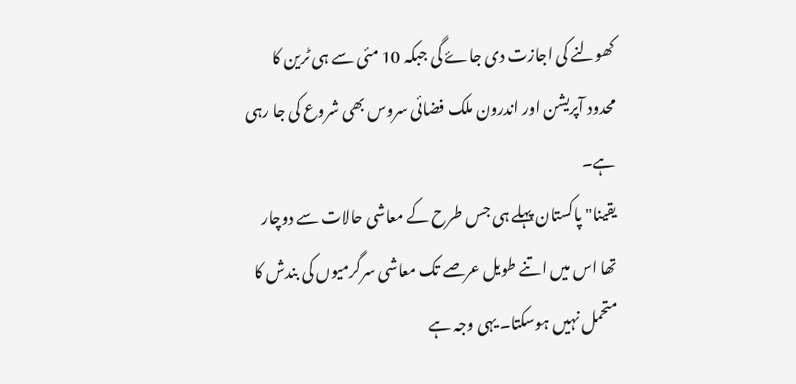کھولنے کی اجازت دی جاۓ گی جبکہ 10 مئی سے ہی ٹرین کا محدود آپریشن اور اندرون ملک فضائی سروس بھی شروع کی جا رہی ہے۔
یقینا" پاکستان پہلے ہی جس طرح کے معاشی حالات سے دوچار تھا اس میں اتنے طویل عرصے تک معاشی سرگرمیوں کی بندش کا متحمل نہیں ہوسکتا۔ یہی وجہ ہے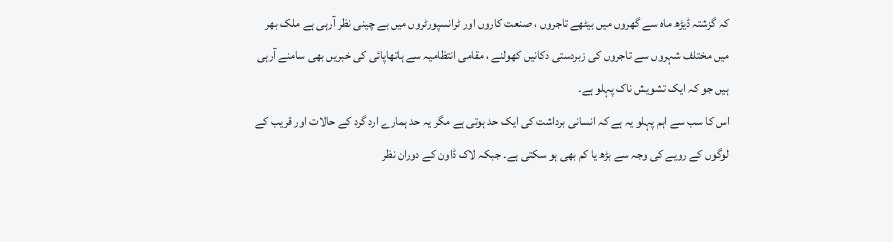کہ گزشتہ ڈیڑھ ماہ سے گھروں میں بیٹھے تاجروں ، صنعت کاروں اور ٹرانسپورٹروں میں بے چینی نظر آرہی ہے ملک بھر میں مختلف شہروں سے تاجروں کی زبردستی دکانیں کھولنے ، مقامی انتظامیہ سے ہاتھاپائی کی خبریں بھی سامنے آرہی ہیں جو کہ ایک تشویش ناک پہلو ہے۔
اس کا سب سے اہم پہلو یہ ہے کہ انسانی برداشت کی ایک حد ہوتی ہے مگر یہ حد ہمارے ارد گرد کے حالات اور قریب کے لوگوں کے رویے کی وجہ سے بڑھ یا کم بھی ہو سکتی ہے۔ جبکہ لاک ڈاون کے دوران نظر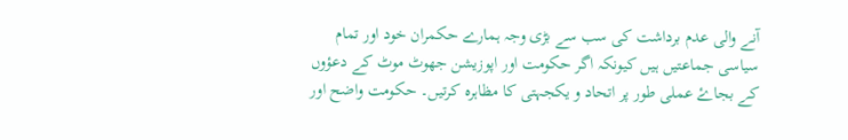آنے والی عدم برداشت کی سب سے بڑی وجہ ہمارے حکمران خود اور تمام سیاسی جماعتیں ہیں کیونکہ اگر حکومت اور اپوزیشن جھوٹ موٹ کے دعؤوں کے بجاۓ عملی طور پر اتحاد و یکجہتی کا مظاہرہ کرتیں۔ حکومت واضح اور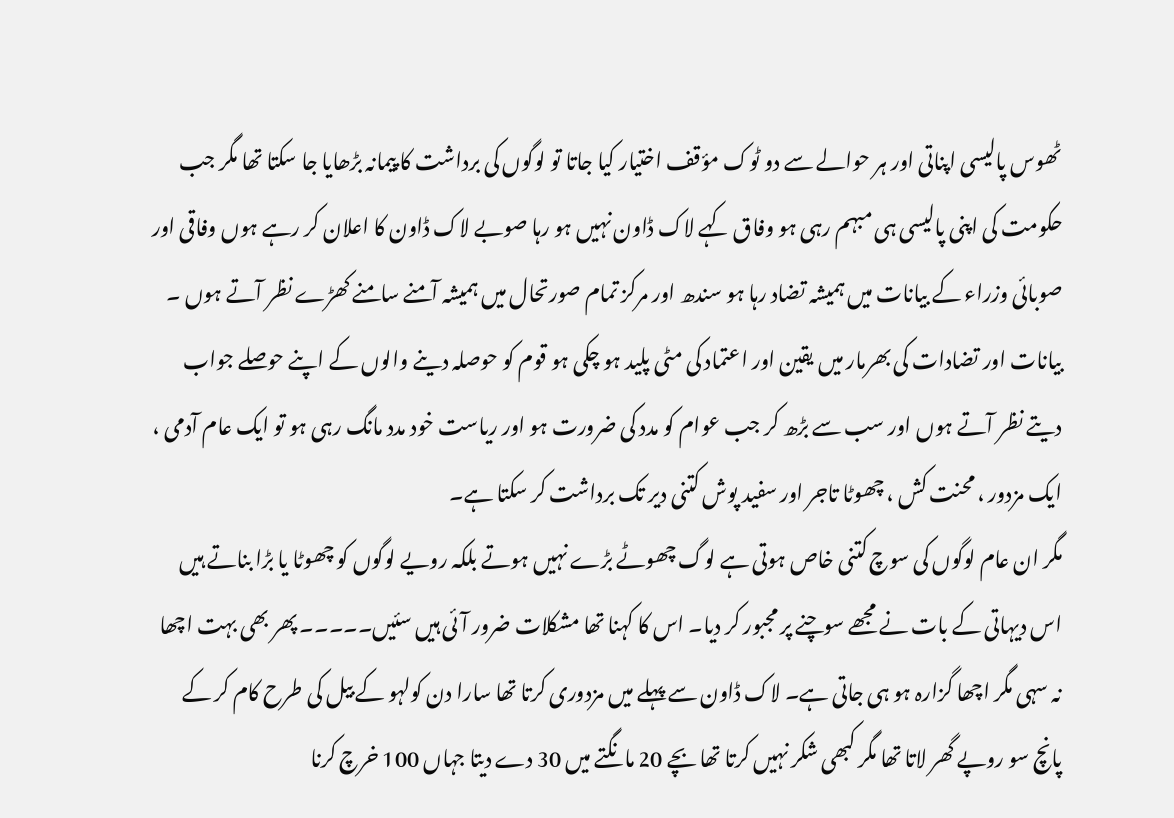ٹھوس پالیسی اپناتی اور ہر حوالے سے دو ٹوک مؤقف اختیار کیا جاتا تو لوگوں کی برداشت کا پیمانہ بڑھایا جا سکتا تھا مگر جب حکومت کی اپنی پالیسی ہی مبہم رہی ہو وفاق کہے لاک ڈاون نہیں ہو رہا صوبے لاک ڈاون کا اعلان کر رہے ہوں وفاقی اور صوبائی وزراء کے بیانات میں ہمیشہ تضاد رہا ہو سندھ اور مرکز تمام صورتحال میں ہمیشہ آمنے سامنے کھڑے نظر آتے ہوں ۔ بیانات اور تضادات کی بھرمار میں یقین اور اعتماد کی مٹی پلید ہو چکی ہو قوم کو حوصلہ دینے والوں کے اپنے حوصلے جواب دیتے نظر آتے ہوں اور سب سے بڑھ کر جب عوام کو مدد کی ضرورت ہو اور ریاست خود مدد مانگ رہی ہو تو ایک عام آدمی ، ایک مزدور ، محنت کش ، چھوٹا تاجر اور سفید پوش کتنی دیر تک برداشت کر سکتا ہے۔
مگر ان عام لوگوں کی سوچ کتنی خاص ہوتی ہے لوگ چھوٹے بڑے نہیں ہوتے بلکہ رویے لوگوں کو چھوٹا یا بڑا بناتے ہیں اس دیہاتی کے بات نے مجھے سوچنے پر مجبور کر دیا۔ اس کا کہنا تھا مشکلات ضرور آئی ہیں سئیں۔۔۔۔۔ پھر بھی بہت اچھا نہ سہی مگر اچھا گزارہ ہو ہی جاتی ہے۔ لاک ڈاون سے پہلے میں مزدوری کرتا تھا سارا دن کولہو کے بیل کی طرح کام کر کے پانچ سو روپے گھر لاتا تھا مگر کبھی شکر نہیں کرتا تھا بچے 20 مانگتے میں 30 دے دیتا جہاں 100 خرچ کرنا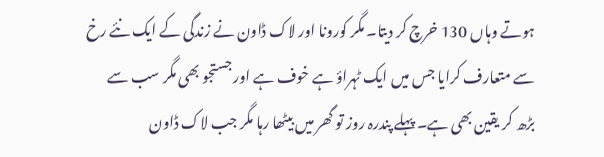ہوتے وہاں 130 خرچ کر دیتا۔ مگر کورونا اور لاک ڈاون نے زندگی کے ایک نئے رخ سے متعارف کرایا جس میں ایک ٹہراؤ ہے خوف ہے اور جستجو بھی مگر سب سے بڑھ کر یقین بھی ہے۔ پہلے پندرہ روز تو گھر میں بیٹھا رہا مگر جب لاک ڈاون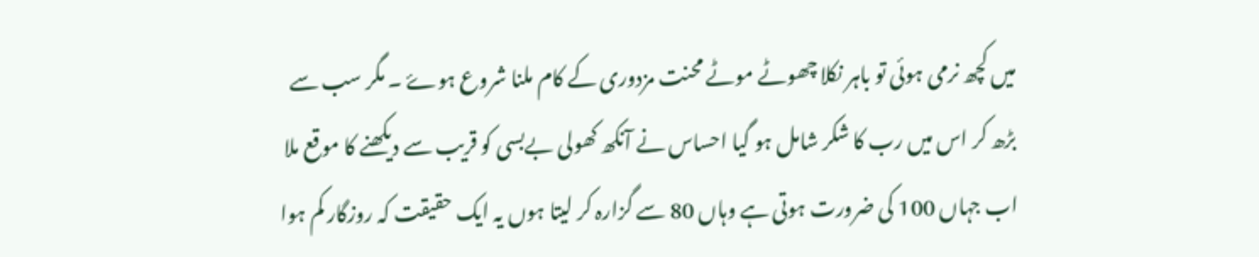میں کچھ نرمی ہوئی تو باہر نکلا چھوٹے موٹے محنت مزدوری کے کام ملنا شروع ہوۓ ۔ مگر سب سے بڑھ کر اس میں رب کا شکر شامل ہو گیا احساس نے آنکھ کھولی بےبسی کو قریب سے دیکھنے کا موقع ملا اب جہاں 100 کی ضرورت ہوتی ہے وہاں 80 سے گزارہ کر لیتا ہوں یہ ایک حقیقت کہ روزگار کم ہوا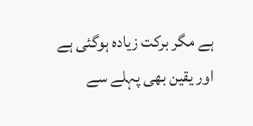ہے مگر برکت زیادہ ہوگئی ہے اور یقین بھی پہلے سے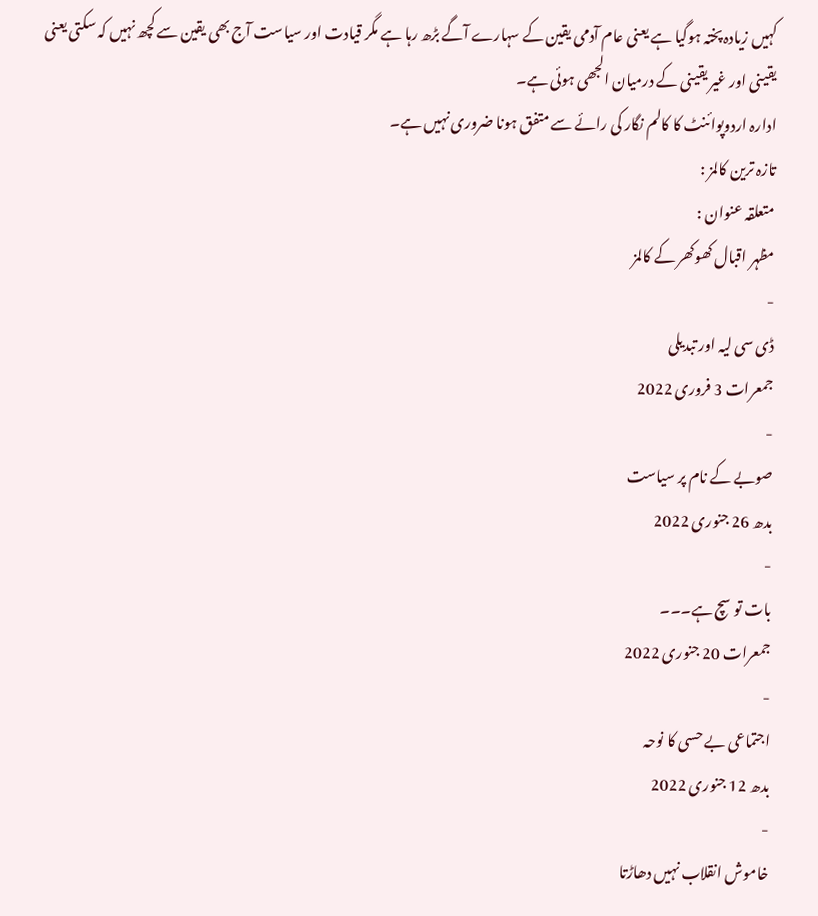کہیں زیادہ پختہ ہوگیا ہے یعنی عام آدمی یقین کے سہارے آگے بڑھ رہا ہے مگر قیادت اور سیاست آج بھی یقین سے کچھ نہیں کہ سکتی یعنی یقینی اور غیر یقینی کے درمیان الجھی ہوئی ہے۔
ادارہ اردوپوائنٹ کا کالم نگار کی رائے سے متفق ہونا ضروری نہیں ہے۔
تازہ ترین کالمز :
متعلقہ عنوان :
مظہر اقبال کھوکھر کے کالمز
-
ڈی سی لیہ اور تبدیلی
جمعرات 3 فروری 2022
-
صوبے کے نام پر سیاست
بدھ 26 جنوری 2022
-
بات تو سچ ہے۔۔۔
جمعرات 20 جنوری 2022
-
اجتماعی بے حسی کا نوحہ
بدھ 12 جنوری 2022
-
خاموش انقلاب نہیں دھاڑتا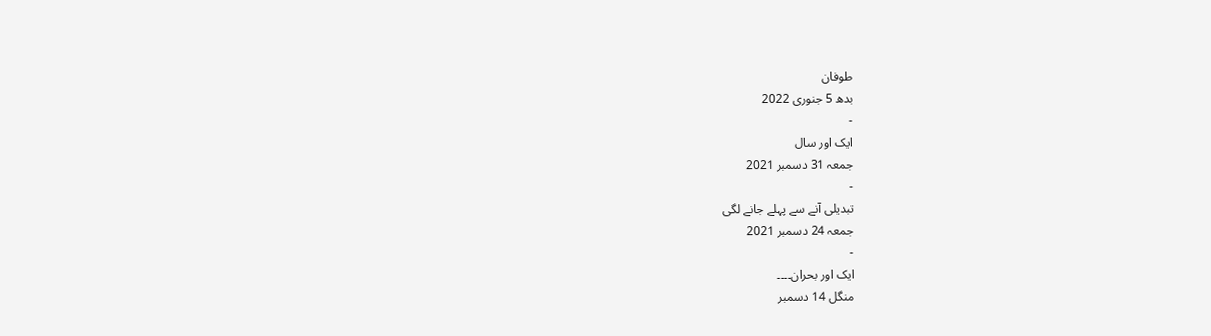طوفان
بدھ 5 جنوری 2022
-
ایک اور سال
جمعہ 31 دسمبر 2021
-
تبدیلی آنے سے پہلے جانے لگی
جمعہ 24 دسمبر 2021
-
ایک اور بحران۔۔۔۔
منگل 14 دسمبر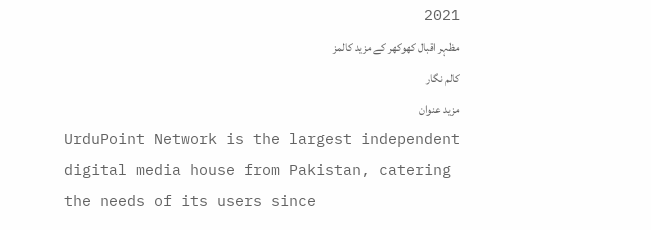2021
مظہر اقبال کھوکھر کے مزید کالمز
کالم نگار
مزید عنوان
UrduPoint Network is the largest independent digital media house from Pakistan, catering the needs of its users since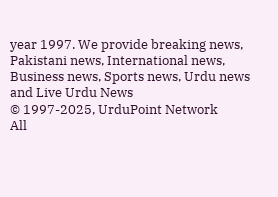year 1997. We provide breaking news, Pakistani news, International news, Business news, Sports news, Urdu news and Live Urdu News
© 1997-2025, UrduPoint Network
All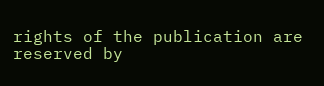rights of the publication are reserved by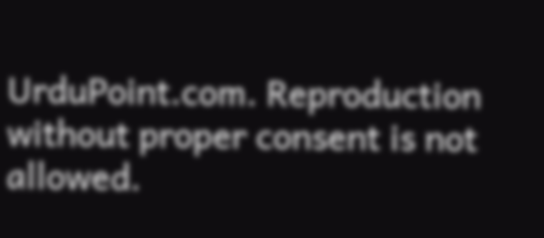UrduPoint.com. Reproduction without proper consent is not allowed.